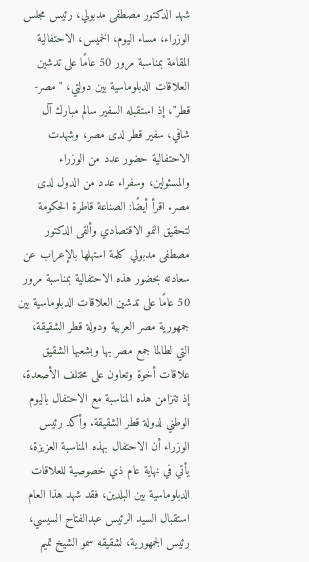شهد الدكتور مصطفى مدبولي، رئيس مجلس الوزراء، مساء اليوم، الخميس، الاحتفالية المقامة بمناسبة مرور 50 عامًا على تدشين العلاقات الدبلوماسية بين دولتي، " مصر-قطر"، إذ استقبله السفير سالم مبارك آل شافي، سفير قطر لدى مصر، وشهدت الاحتفالية حضور عدد من الوزراء والمسئولين، وسفراء عدد من الدول لدى مصر. اقرأ أيضًا: الصناعة قاطرة الحكومة لتحقيق النمو الاقتصادي وألقى الدكتور مصطفى مدبولي كلمة استهلها بالإعراب عن سعادته بحضور هذه الاحتفالية بمناسبة مرور 50 عامًا على تدشين العلاقات الدبلوماسية بين جمهورية مصر العربية ودولة قطر الشقيقة، التي لطالما جمع مصر بها وبشعبها الشقيق علاقات أخوة وتعاون على مختلف الأصعدة، إذ تتزامن هذه المناسبة مع الاحتفال باليوم الوطني لدولة قطر الشقيقة. وأكد رئيس الوزراء أن الاحتفال بهذه المناسبة العزيزة، يأتي في نهاية عام ذي خصوصية للعلاقات الدبلوماسية بين البلدين، فقد شهد هذا العام استقبال السيد الرئيس عبدالفتاح السيسي، رئيس الجمهورية، لشقيقه سمو الشيخ تميم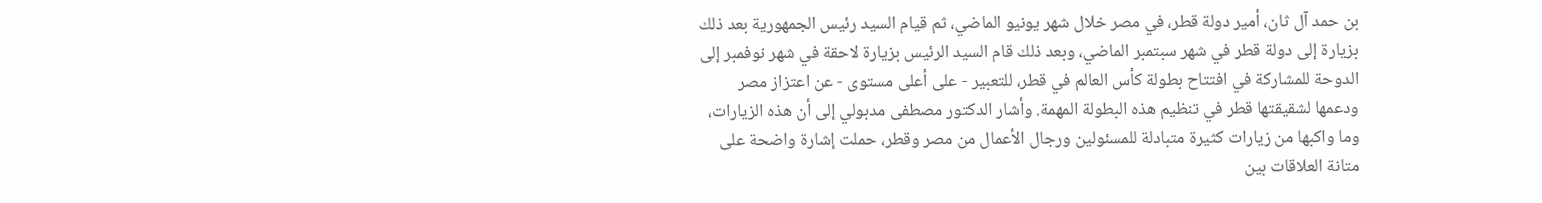بن حمد آل ثان، أمير دولة قطر، في مصر خلال شهر يونيو الماضي، ثم قيام السيد رئيس الجمهورية بعد ذلك بزيارة إلى دولة قطر في شهر سبتمبر الماضي، وبعد ذلك قام السيد الرئيس بزيارة لاحقة في شهر نوفمبر إلى الدوحة للمشاركة في افتتاح بطولة كأس العالم في قطر، للتعبير - على أعلى مستوى - عن اعتزاز مصر ودعمها لشقيقتها قطر في تنظيم هذه البطولة المهمة. وأشار الدكتور مصطفى مدبولي إلى أن هذه الزيارات، وما واكبها من زيارات كثيرة متبادلة للمسئولين ورجال الأعمال من مصر وقطر، حملت إشارة واضحة على متانة العلاقات بين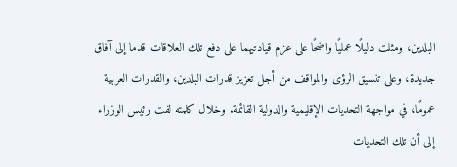البلدين، ومثلت دليلًا عمليًا واضحًا على عزم قيادتيهما على دفع تلك العلاقات قدما إلى آفاق جديدة، وعلى تنسيق الرؤى والمواقف من أجل تعزيز قدرات البلدين، والقدرات العربية عمومًا، في مواجهة التحديات الإقليمية والدولية القائمة. وخلال كلمته لفت رئيس الوزراء إلى أن تلك التحديات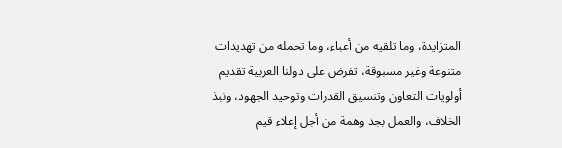المتزايدة، وما تلقيه من أعباء، وما تحمله من تهديدات متنوعة وغير مسبوقة، تفرض على دولنا العربية تقديم أولويات التعاون وتنسيق القدرات وتوحيد الجهود، ونبذ الخلاف، والعمل بجد وهمة من أجل إعلاء قيم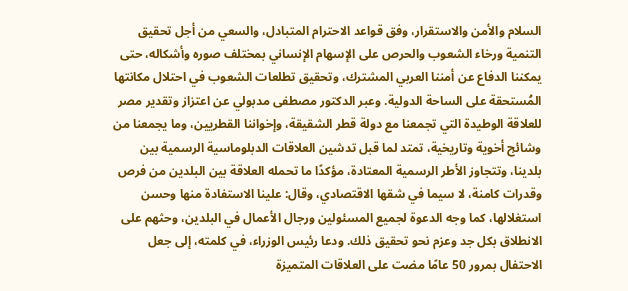السلام والأمن والاستقرار، وفق قواعد الاحترام المتبادل، والسعي من أجل تحقيق التنمية ورخاء الشعوب والحرص على الإسهام الإنساني بمختلف صوره وأشكاله، حتى يمكننا الدفاع عن أمننا العربي المشترك، وتحقيق تطلعات الشعوب في احتلال مكانتها المُستحقة على الساحة الدولية. وعبر الدكتور مصطفى مدبولي عن اعتزاز وتقدير مصر للعلاقة الوطيدة التي تجمعنا مع دولة قطر الشقيقة، وإخواننا القطريين، وما يجمعنا من وشائج أخوية وتاريخية، تمتد لما قبل تدشين العلاقات الدبلوماسية الرسمية بين بلدينا، وتتجاوز الأطر الرسمية المعتادة، مؤكدًا ما تحمله العلاقة بين البلدين من فرص وقدرات كامنة، لا سيما في شقها الاقتصادي، وقال: علينا الاستفادة منها وحسن استغلالها، كما وجه الدعوة لجميع المسئولين ورجال الأعمال في البلدين، وحثهم على الانطلاق بكل جد وعزم نحو تحقيق ذلك. ودعا رئيس الوزراء، في كلمته، إلى جعل الاحتفال بمرور 50 عامًا مضت على العلاقات المتميزة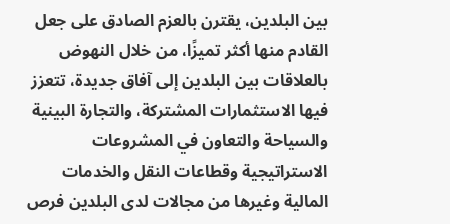بين البلدين، يقترن بالعزم الصادق على جعل القادم منها أكثر تميزًا، من خلال النهوض بالعلاقات بين البلدين إلى آفاق جديدة، تتعزز فيها الاستثمارات المشتركة، والتجارة البينية والسياحة والتعاون في المشروعات الاستراتيجية وقطاعات النقل والخدمات المالية وغيرها من مجالات لدى البلدين فرص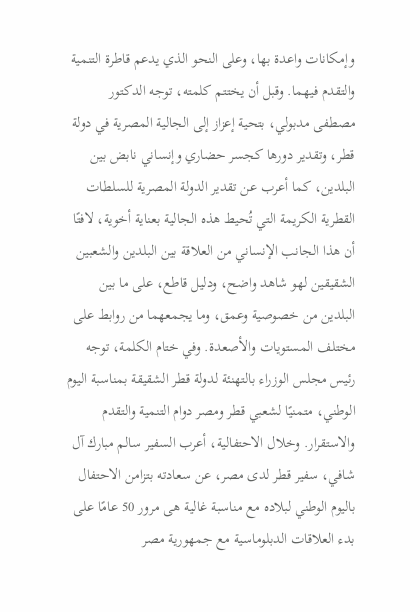وإمكانات واعدة بها، وعلى النحو الذي يدعم قاطرة التنمية والتقدم فيهما. وقبل أن يختتم كلمته، توجه الدكتور مصطفى مدبولي، بتحية إعزاز إلى الجالية المصرية في دولة قطر، وتقدير دورها كجسر حضاري وإنساني نابض بين البلدين، كما أعرب عن تقدير الدولة المصرية للسلطات القطرية الكريمة التي تُحيط هذه الجالية بعناية أخوية، لافتًا أن هذا الجانب الإنساني من العلاقة بين البلدين والشعبين الشقيقين لهو شاهد واضح، ودليل قاطع، على ما بين البلدين من خصوصية وعمق، وما يجمعهما من روابط على مختلف المستويات والأصعدة. وفي ختام الكلمة، توجه رئيس مجلس الوزراء بالتهنئة لدولة قطر الشقيقة بمناسبة اليوم الوطني، متمنيًا لشعبي قطر ومصر دوام التنمية والتقدم والاستقرار. وخلال الاحتفالية، أعرب السفير سالم مبارك آل شافي، سفير قطر لدى مصر، عن سعادته بتزامن الاحتفال باليوم الوطني لبلاده مع مناسبة غالية هى مرور 50 عامًا على بدء العلاقات الدبلوماسية مع جمهورية مصر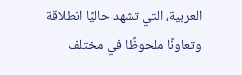العربية، التي تشهد حاليًا انطلاقة وتعاونًا ملحوظًا في مختلف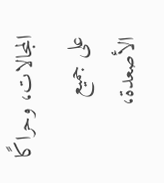المجالات، وحراكًا على جميع الأصعدة،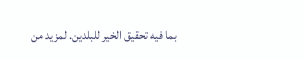بما فيه تحقيق الخير للبلدين. لمزيد من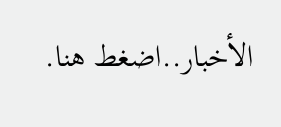الأخبار..اضغط هنا.